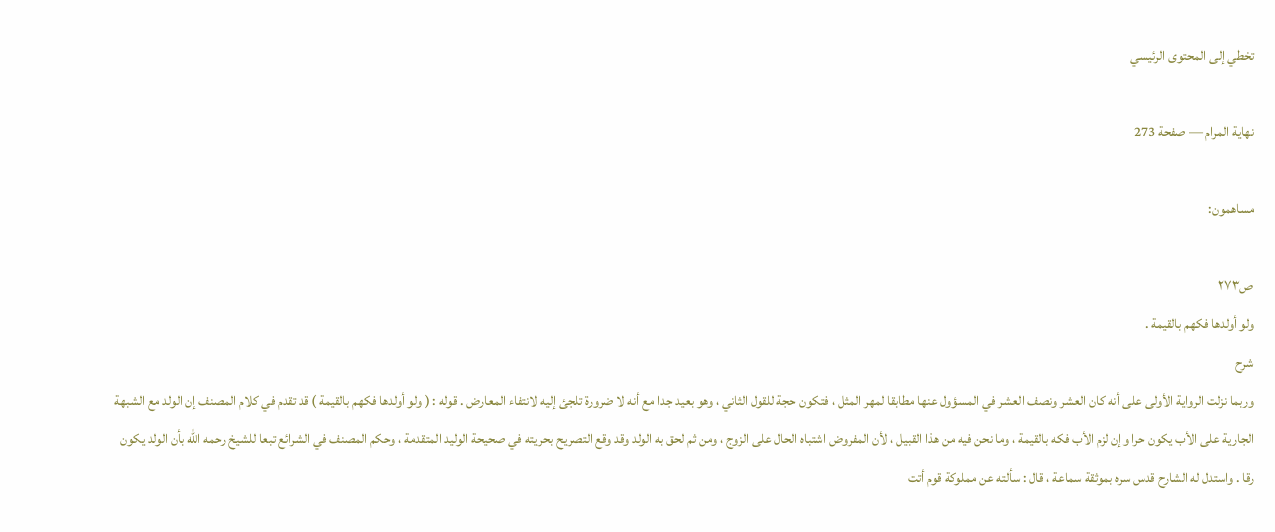تخطي إلى المحتوى الرئيسي

نهاية المرام — صفحة 273

مساهمون:

ص٢٧٣
ولو أولدها فكهم بالقيمة .
شرح
وربما نزلت الرواية الأولى على أنه كان العشر ونصف العشر في المسؤول عنها مطابقا لمهر المثل ، فتكون حجة للقول الثاني ، وهو بعيد جدا مع أنه لا ضرورة تلجئ إليه لانتفاء المعارض . قوله : ( ولو أولدها فكهم بالقيمة ) قد تقدم في كلام المصنف إن الولد مع الشبهة الجارية على الأب يكون حرا وإن لزم الأب فكه بالقيمة ، وما نحن فيه من هذا القبيل ، لأن المفروض اشتباه الحال على الزوج ، ومن ثم لحق به الولد وقد وقع التصريح بحريته في صحيحة الوليد المتقدمة ، وحكم المصنف في الشرائع تبعا للشيخ رحمه الله بأن الولد يكون رقا . واستدل له الشارح قدس سره بموثقة سماعة ، قال : سألته عن مملوكة قوم أتت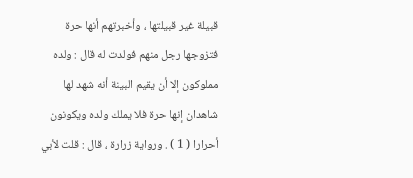قبيلة غير قبيلتها ، وأخبرتهم أنها حرة فتزوجها رجل منهم فولدت له قال : ولده مملوكون إلا أن يقيم البينة أنه شهد لها شاهدان إنها حرة فلا يملك ولده ويكونون أحرارا ( 1 ) . ورواية زرارة ، قال : قلت لأبي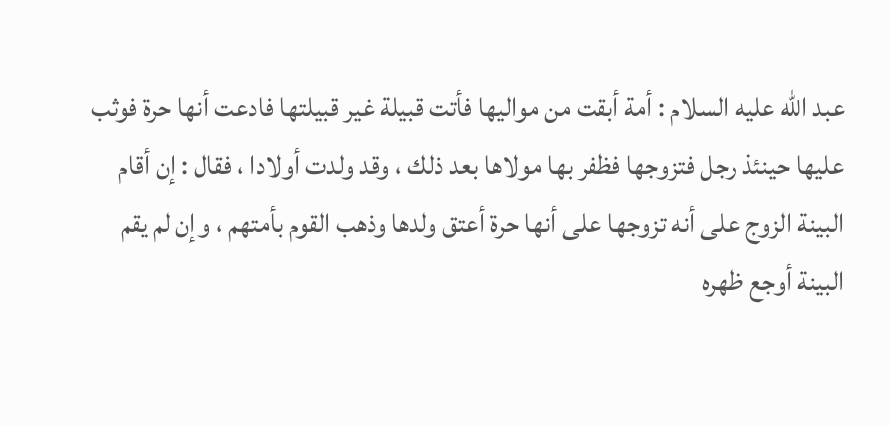عبد الله عليه السلام : أمة أبقت من مواليها فأتت قبيلة غير قبيلتها فادعت أنها حرة فوثب عليها حينئذ رجل فتزوجها فظفر بها مولاها بعد ذلك ، وقد ولدت أولادا ، فقال : إن أقام البينة الزوج على أنه تزوجها على أنها حرة أعتق ولدها وذهب القوم بأمتهم ، وإن لم يقم البينة أوجع ظهره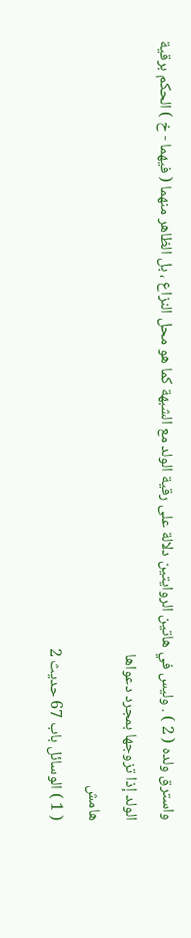واسترق ولده ( 2 ) . وليس في هاتين الروايتين دلالة على رقية الولد مع الشبهة كما هو محل النزاع ، بل الظاهر منهما ( فيهما - خ ) الحكم برقية الولد إذا تزوجها بمجرد دعواها
هامش
( 1 ) الوسائل باب 67 حديث 2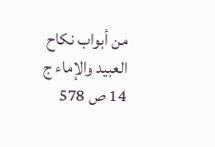من أبواب نكاح العبيد والإماء ج 14 ص 578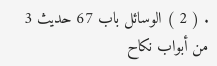. ( 2 ) الوسائل باب 67 حديث 3 من أبواب نكاح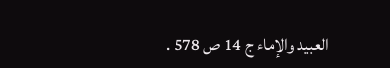العبيد والإماء ج 14 ص 578 .